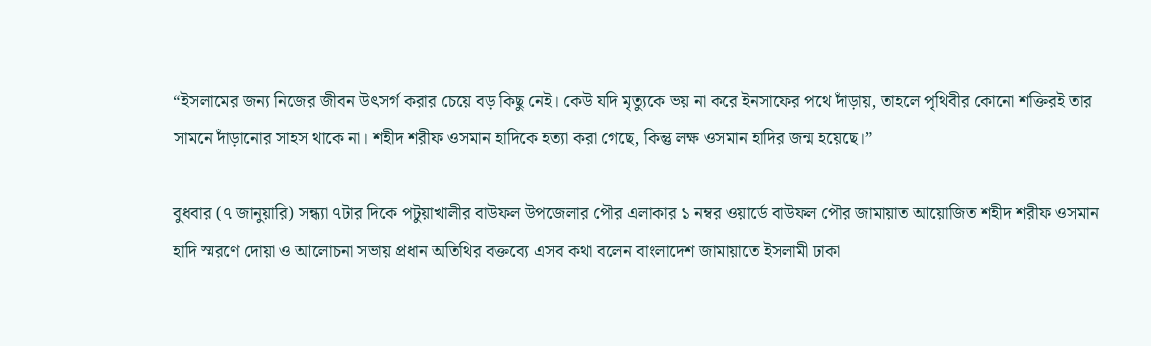“ইসলামের জন্য নিজের জীবন উৎসর্গ করার চেয়ে বড় কিছু নেই। কেউ যদি মৃত্যুকে ভয় না করে ইনসাফের পথে দাঁড়ায়, তাহলে পৃথিবীর কোনো শক্তিরই তার সামনে দাঁড়ানোর সাহস থাকে না। শহীদ শরীফ ওসমান হাদিকে হত্যা করা গেছে, কিন্তু লক্ষ ওসমান হাদির জন্ম হয়েছে।”

বুধবার (৭ জানুয়ারি) সন্ধ্যা ৭টার দিকে পটুয়াখালীর বাউফল উপজেলার পৌর এলাকার ১ নম্বর ওয়ার্ডে বাউফল পৌর জামায়াত আয়োজিত শহীদ শরীফ ওসমান হাদি স্মরণে দোয়া ও আলোচনা সভায় প্রধান অতিথির বক্তব্যে এসব কথা বলেন বাংলাদেশ জামায়াতে ইসলামী ঢাকা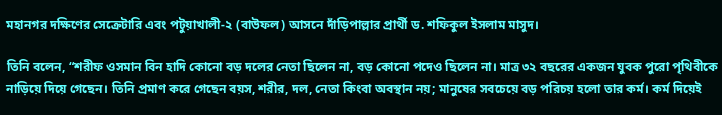মহানগর দক্ষিণের সেক্রেটারি এবং পটুয়াখালী-২ (বাউফল) আসনে দাঁড়িপাল্লার প্রার্থী ড. শফিকুল ইসলাম মাসুদ।

তিনি বলেন, “শরীফ ওসমান বিন হাদি কোনো বড় দলের নেতা ছিলেন না, বড় কোনো পদেও ছিলেন না। মাত্র ৩২ বছরের একজন যুবক পুরো পৃথিবীকে নাড়িয়ে দিয়ে গেছেন। তিনি প্রমাণ করে গেছেন বয়স, শরীর, দল, নেতা কিংবা অবস্থান নয়; মানুষের সবচেয়ে বড় পরিচয় হলো তার কর্ম। কর্ম দিয়েই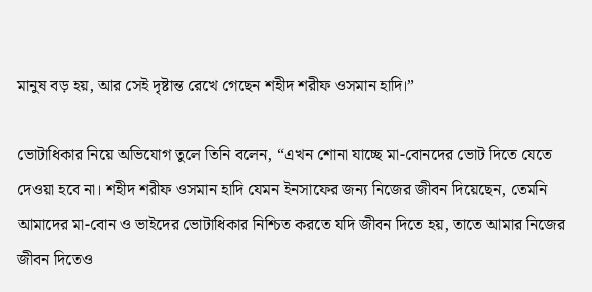মানুষ বড় হয়, আর সেই দৃষ্টান্ত রেখে গেছেন শহীদ শরীফ ওসমান হাদি।”

ভোটাধিকার নিয়ে অভিযোগ তুলে তিনি বলেন, “এখন শোনা যাচ্ছে মা-বোনদের ভোট দিতে যেতে দেওয়া হবে না। শহীদ শরীফ ওসমান হাদি যেমন ইনসাফের জন্য নিজের জীবন দিয়েছেন, তেমনি আমাদের মা-বোন ও ভাইদের ভোটাধিকার নিশ্চিত করতে যদি জীবন দিতে হয়, তাতে আমার নিজের জীবন দিতেও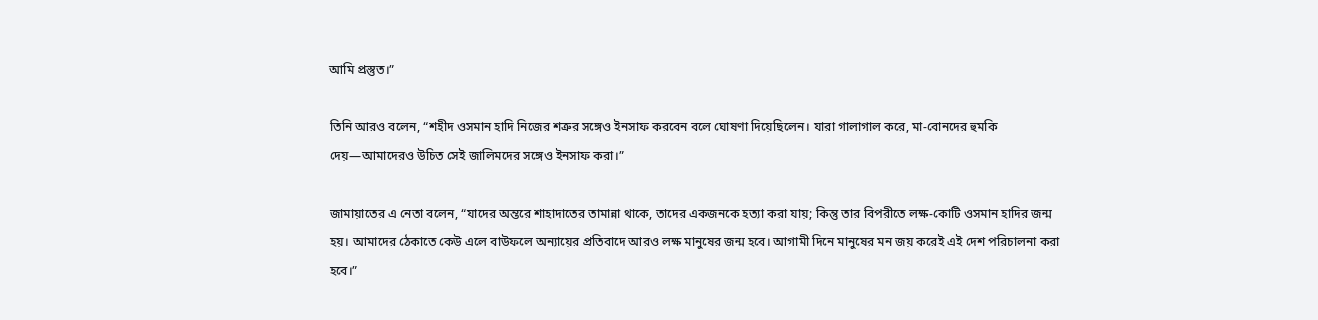আমি প্রস্তুত।”

তিনি আরও বলেন, “শহীদ ওসমান হাদি নিজের শত্রুর সঙ্গেও ইনসাফ করবেন বলে ঘোষণা দিয়েছিলেন। যারা গালাগাল করে, মা-বোনদের হুমকি দেয়—আমাদেরও উচিত সেই জালিমদের সঙ্গেও ইনসাফ করা।”

জামায়াতের এ নেতা বলেন, “যাদের অন্তরে শাহাদাতের তামান্না থাকে, তাদের একজনকে হত্যা করা যায়; কিন্তু তার বিপরীতে লক্ষ-কোটি ওসমান হাদির জন্ম হয়। আমাদের ঠেকাতে কেউ এলে বাউফলে অন্যায়ের প্রতিবাদে আরও লক্ষ মানুষের জন্ম হবে। আগামী দিনে মানুষের মন জয় করেই এই দেশ পরিচালনা করা হবে।”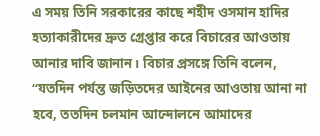এ সময় তিনি সরকারের কাছে শহীদ ওসমান হাদির হত্যাকারীদের দ্রুত গ্রেপ্তার করে বিচারের আওতায় আনার দাবি জানান। বিচার প্রসঙ্গে তিনি বলেন, “যতদিন পর্যন্ত জড়িতদের আইনের আওতায় আনা না হবে, ততদিন চলমান আন্দোলনে আমাদের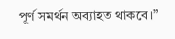পূর্ণ সমর্থন অব্যাহত থাকবে।”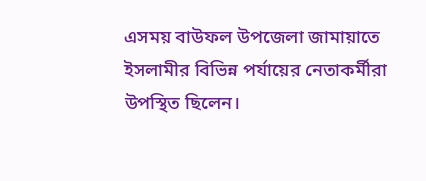এসময় বাউফল উপজেলা জামায়াতে ইসলামীর বিভিন্ন পর্যায়ের নেতাকর্মীরা উপস্থিত ছিলেন।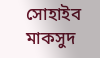সোহাইব মাকসুদ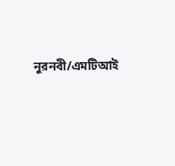নুরনবী/এমটিআই